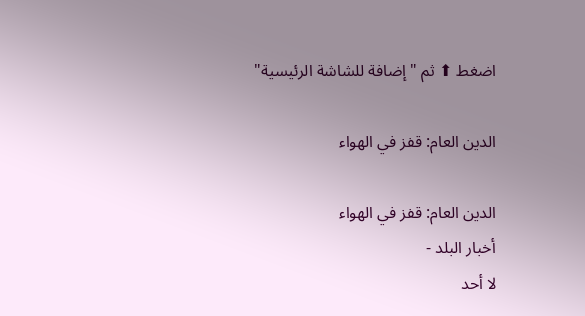اضغط ⬆ ثم "إضافة للشاشة الرئيسية"

الدين العام: قفز في الهواء

الدين العام: قفز في الهواء
أخبار البلد -
لا أحد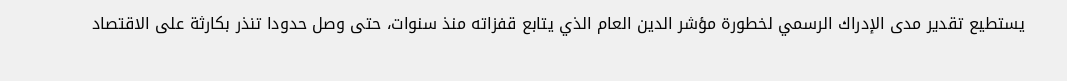يستطيع تقدير مدى الإدراك الرسمي لخطورة مؤشر الدين العام الذي يتابع قفزاته منذ سنوات، حتى وصل حدودا تنذر بكارثة على الاقتصاد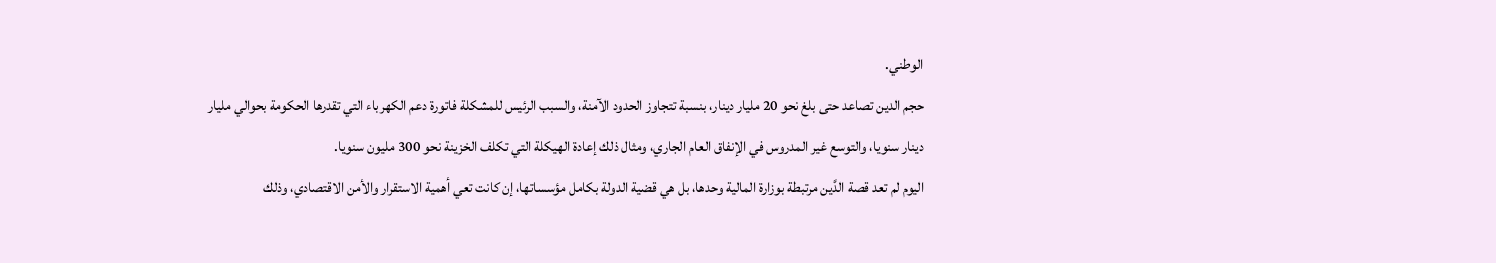الوطني.
حجم الدين تصاعد حتى بلغ نحو 20 مليار دينار، بنسبة تتجاوز الحدود الآمنة، والسبب الرئيس للمشكلة فاتورة دعم الكهرباء التي تقدرها الحكومة بحوالي مليار دينار سنويا، والتوسع غير المدروس في الإنفاق العام الجاري، ومثال ذلك إعادة الهيكلة التي تكلف الخزينة نحو 300 مليون سنويا.
اليوم لم تعد قصة الدَّين مرتبطة بوزارة المالية وحدها، بل هي قضية الدولة بكامل مؤسساتها، إن كانت تعي أهمية الاستقرار والأمن الاقتصادي، وذلك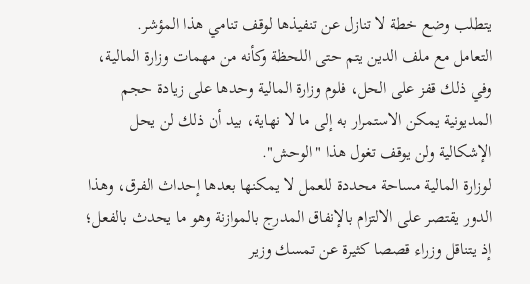يتطلب وضع خطة لا تنازل عن تنفيذها لوقف تنامي هذا المؤشر.
التعامل مع ملف الدين يتم حتى اللحظة وكأنه من مهمات وزارة المالية، وفي ذلك قفز على الحل، فلوم وزارة المالية وحدها على زيادة حجم المديونية يمكن الاستمرار به إلى ما لا نهاية، بيد أن ذلك لن يحل الإشكالية ولن يوقف تغول هذا "الوحش".
لوزارة المالية مساحة محددة للعمل لا يمكنها بعدها إحداث الفرق، وهذا الدور يقتصر على الالتزام بالإنفاق المدرج بالموازنة وهو ما يحدث بالفعل؛ إذ يتناقل وزراء قصصا كثيرة عن تمسك وزير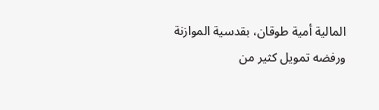المالية أمية طوقان، بقدسية الموازنة ورفضه تمويل كثير من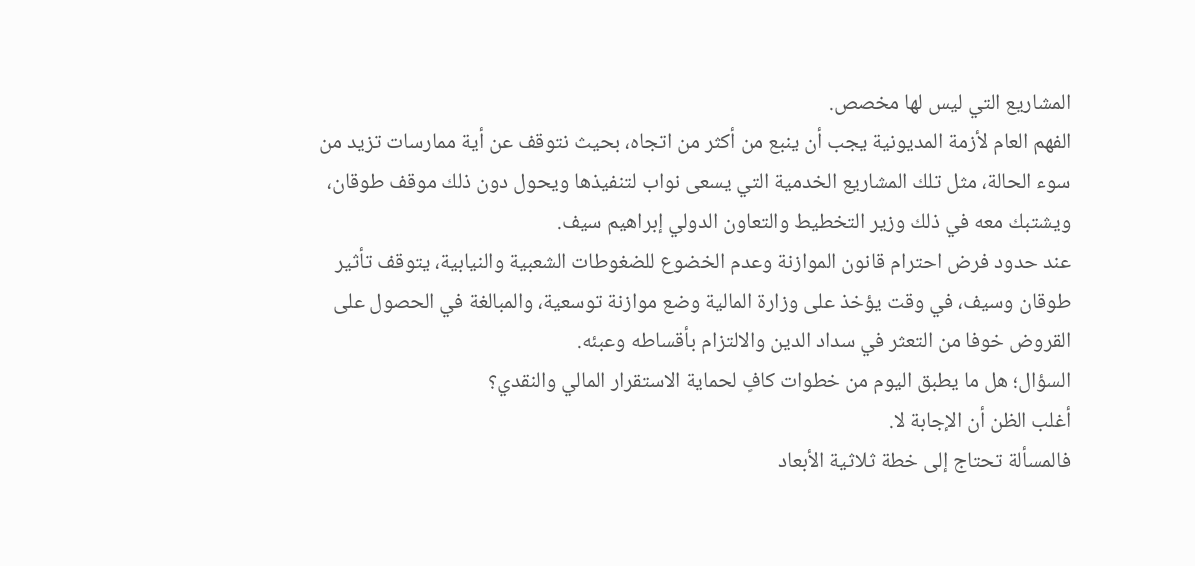المشاريع التي ليس لها مخصص.
الفهم العام لأزمة المديونية يجب أن ينبع من أكثر من اتجاه، بحيث نتوقف عن أية ممارسات تزيد من سوء الحالة، مثل تلك المشاريع الخدمية التي يسعى نواب لتنفيذها ويحول دون ذلك موقف طوقان، ويشتبك معه في ذلك وزير التخطيط والتعاون الدولي إبراهيم سيف.
عند حدود فرض احترام قانون الموازنة وعدم الخضوع للضغوطات الشعبية والنيابية، يتوقف تأثير طوقان وسيف، في وقت يؤخذ على وزارة المالية وضع موازنة توسعية، والمبالغة في الحصول على القروض خوفا من التعثر في سداد الدين والالتزام بأقساطه وعبئه.
السؤال؛ هل ما يطبق اليوم من خطوات كافٍ لحماية الاستقرار المالي والنقدي؟
أغلب الظن أن الإجابة لا.
فالمسألة تحتاج إلى خطة ثلاثية الأبعاد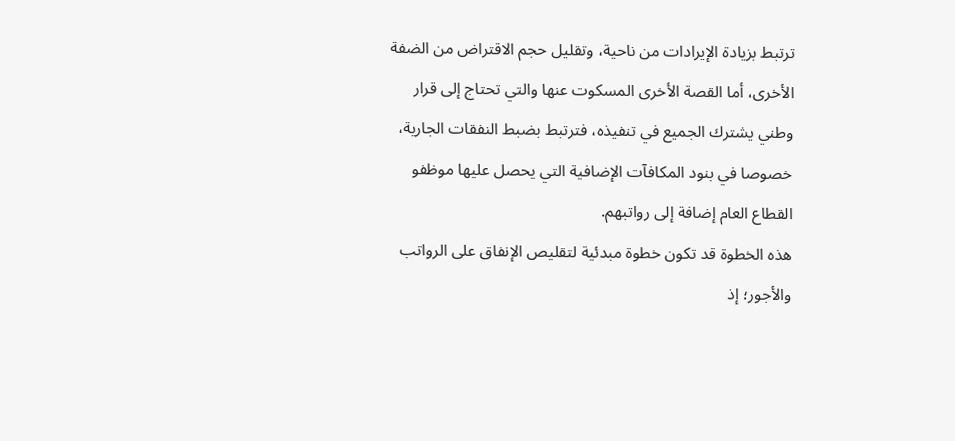ترتبط بزيادة الإيرادات من ناحية، وتقليل حجم الاقتراض من الضفة الأخرى، أما القصة الأخرى المسكوت عنها والتي تحتاج إلى قرار وطني يشترك الجميع في تنفيذه، فترتبط بضبط النفقات الجارية، خصوصا في بنود المكافآت الإضافية التي يحصل عليها موظفو القطاع العام إضافة إلى رواتبهم.
هذه الخطوة قد تكون خطوة مبدئية لتقليص الإنفاق على الرواتب والأجور؛ إذ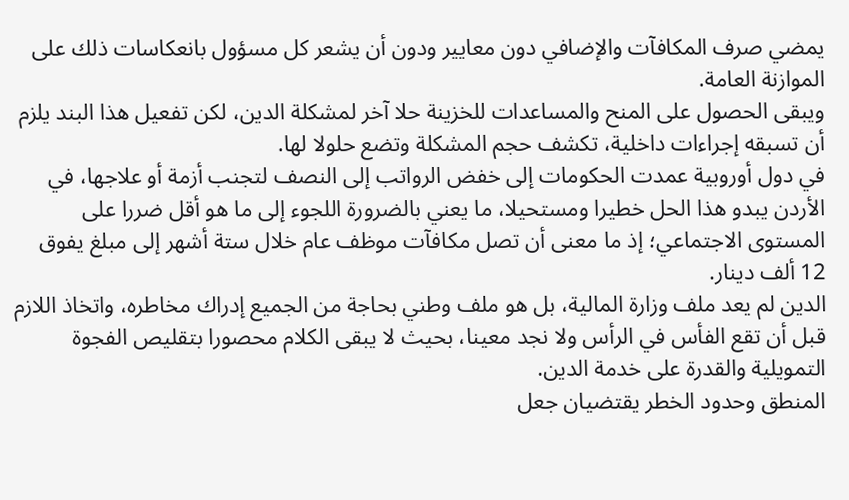يمضي صرف المكافآت والإضافي دون معايير ودون أن يشعر كل مسؤول بانعكاسات ذلك على الموازنة العامة.
ويبقى الحصول على المنح والمساعدات للخزينة حلا آخر لمشكلة الدين، لكن تفعيل هذا البند يلزم أن تسبقه إجراءات داخلية، تكشف حجم المشكلة وتضع حلولا لها.
في دول أوروبية عمدت الحكومات إلى خفض الرواتب إلى النصف لتجنب أزمة أو علاجها، في الأردن يبدو هذا الحل خطيرا ومستحيلا، ما يعني بالضرورة اللجوء إلى ما هو أقل ضررا على المستوى الاجتماعي؛ إذ ما معنى أن تصل مكافآت موظف عام خلال ستة أشهر إلى مبلغ يفوق 12 ألف دينار.
الدين لم يعد ملف وزارة المالية، بل هو ملف وطني بحاجة من الجميع إدراك مخاطره، واتخاذ اللازم قبل أن تقع الفأس في الرأس ولا نجد معينا، بحيث لا يبقى الكلام محصورا بتقليص الفجوة التمويلية والقدرة على خدمة الدين.
المنطق وحدود الخطر يقتضيان جعل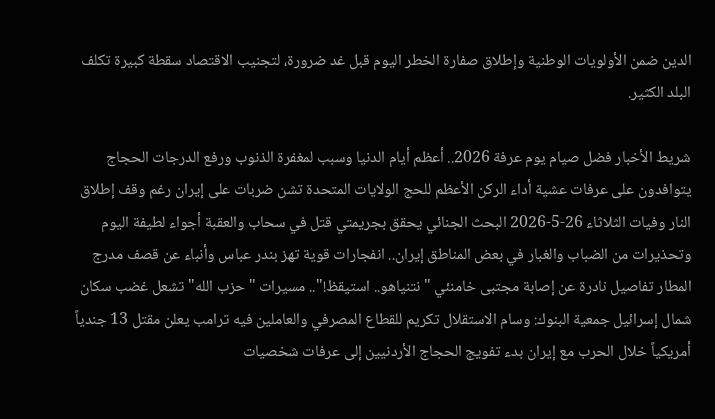الدين ضمن الأولويات الوطنية وإطلاق صفارة الخطر اليوم قبل غد ضرورة، لتجنيب الاقتصاد سقطة كبيرة تكلف البلد الكثير.

شريط الأخبار فضل صيام يوم عرفة 2026.. أعظم أيام الدنيا وسبب لمغفرة الذنوب ورفع الدرجات الحجاج يتوافدون على عرفات عشية أداء الركن الأعظم للحج الولايات المتحدة تشن ضربات على إيران رغم وقف إطلاق النار وفيات الثلاثاء 26-5-2026 البحث الجنائي يحقق بجريمتي قتل في سحاب والعقبة أجواء لطيفة اليوم وتحذيرات من الضباب والغبار في بعض المناطق إيران.. انفجارات قوية تهز بندر عباس وأنباء عن قصف مدرج المطار تفاصيل نادرة عن إصابة مجتبى خامنئي "نتنياهو.. استيقظ!".. مسيرات "حزب الله" تشعل غضب سكان شمال إسرائيل جمعية البنوك: وسام الاستقلال تكريم للقطاع المصرفي والعاملين فيه ترامب يعلن مقتل 13 جندياً أمريكياً خلال الحرب مع إيران بدء تفويج الحجاج الأردنيين إلى عرفات شخصيات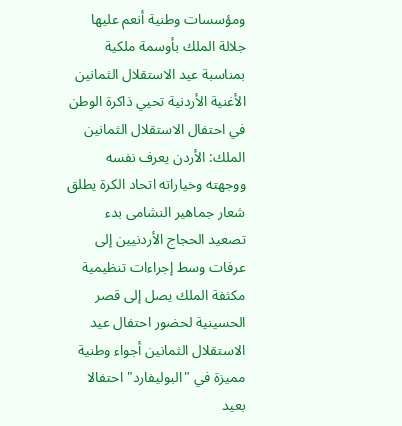ومؤسسات وطنية أنعم عليها جلالة الملك بأوسمة ملكية بمناسبة عيد الاستقلال الثمانين الأغنية الأردنية تحيي ذاكرة الوطن في احتفال الاستقلال الثمانين الملك: الأردن يعرف نفسه ووجهته وخياراته اتحاد الكرة يطلق شعار جماهير النشامى بدء تصعيد الحجاج الأردنيين إلى عرفات وسط إجراءات تنظيمية مكثفة الملك يصل إلى قصر الحسينية لحضور احتفال عيد الاستقلال الثمانين أجواء وطنية مميزة في "البوليفارد" احتفالا بعيد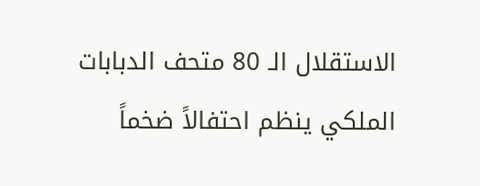الاستقلال الـ 80 متحف الدبابات الملكي ينظم احتفالاً ضخماً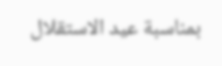بمناسبة عيد الاستقلال